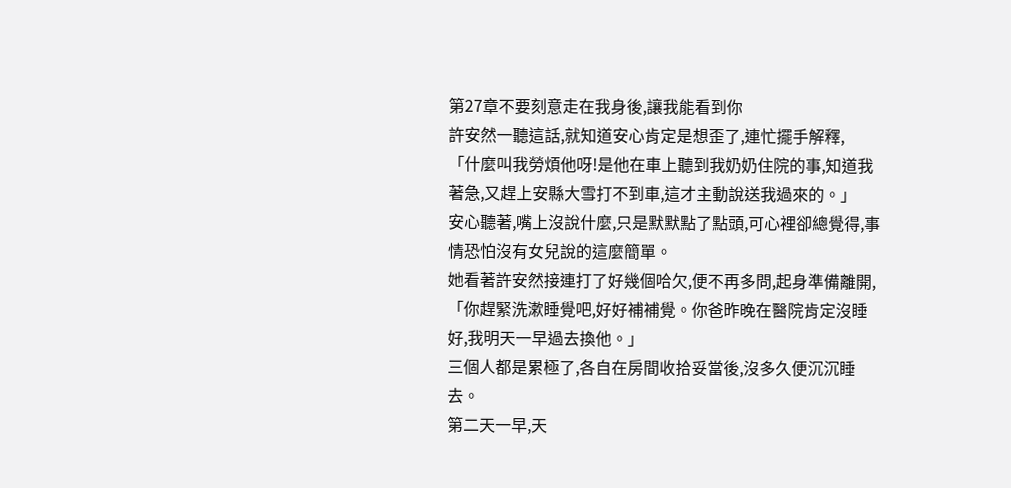第27章不要刻意走在我身後,讓我能看到你
許安然一聽這話,就知道安心肯定是想歪了,連忙擺手解釋,
「什麼叫我勞煩他呀!是他在車上聽到我奶奶住院的事,知道我著急,又趕上安縣大雪打不到車,這才主動說送我過來的。」
安心聽著,嘴上沒說什麼,只是默默點了點頭,可心裡卻總覺得,事情恐怕沒有女兒說的這麼簡單。
她看著許安然接連打了好幾個哈欠,便不再多問,起身準備離開,
「你趕緊洗漱睡覺吧,好好補補覺。你爸昨晚在醫院肯定沒睡好,我明天一早過去換他。」
三個人都是累極了,各自在房間收拾妥當後,沒多久便沉沉睡去。
第二天一早,天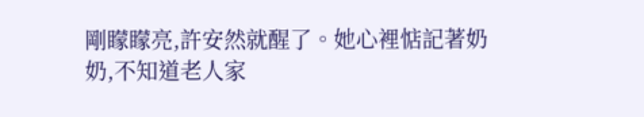剛矇矇亮,許安然就醒了。她心裡惦記著奶奶,不知道老人家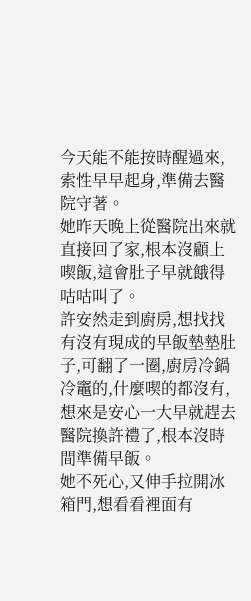今天能不能按時醒過來,索性早早起身,準備去醫院守著。
她昨天晚上從醫院出來就直接回了家,根本沒顧上喫飯,這會肚子早就餓得咕咕叫了。
許安然走到廚房,想找找有沒有現成的早飯墊墊肚子,可翻了一圈,廚房冷鍋冷竈的,什麼喫的都沒有,想來是安心一大早就趕去醫院換許禮了,根本沒時間準備早飯。
她不死心,又伸手拉開冰箱門,想看看裡面有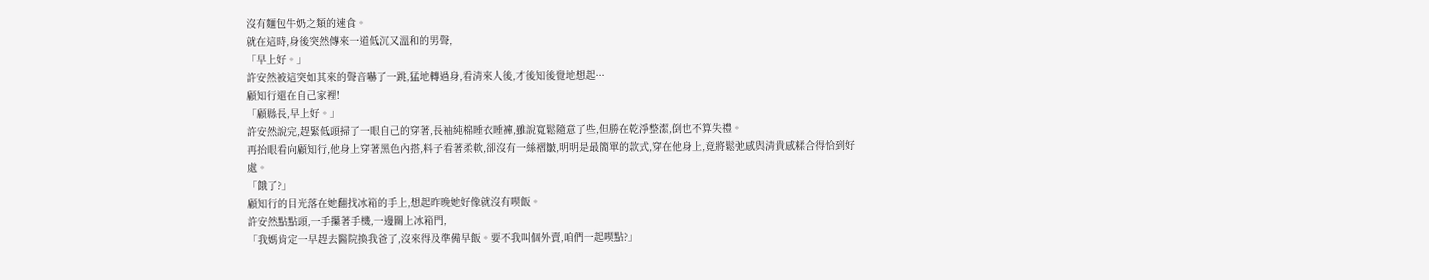沒有麵包牛奶之類的速食。
就在這時,身後突然傳來一道低沉又溫和的男聲,
「早上好。」
許安然被這突如其來的聲音嚇了一跳,猛地轉過身,看清來人後,才後知後覺地想起···
顧知行還在自己家裡!
「顧縣長,早上好。」
許安然說完,趕緊低頭掃了一眼自己的穿著,長袖純棉睡衣睡褲,雖說寬鬆隨意了些,但勝在乾淨整潔,倒也不算失禮。
再抬眼看向顧知行,他身上穿著黑色內搭,料子看著柔軟,卻沒有一絲褶皺,明明是最簡單的款式,穿在他身上,竟將鬆弛感與清貴感糅合得恰到好處。
「餓了?」
顧知行的目光落在她翻找冰箱的手上,想起昨晚她好像就沒有喫飯。
許安然點點頭,一手攥著手機,一邊關上冰箱門,
「我媽肯定一早趕去醫院換我爸了,沒來得及準備早飯。要不我叫個外賣,咱們一起喫點?」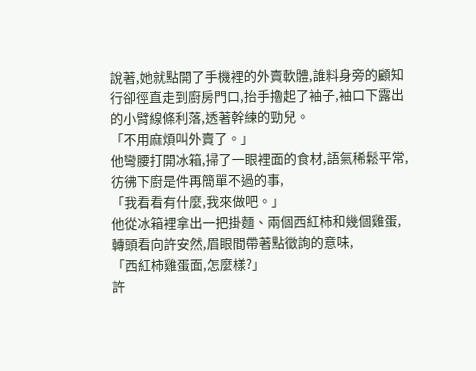說著,她就點開了手機裡的外賣軟體,誰料身旁的顧知行卻徑直走到廚房門口,抬手擼起了袖子,袖口下露出的小臂線條利落,透著幹練的勁兒。
「不用麻煩叫外賣了。」
他彎腰打開冰箱,掃了一眼裡面的食材,語氣稀鬆平常,彷彿下廚是件再簡單不過的事,
「我看看有什麼,我來做吧。」
他從冰箱裡拿出一把掛麵、兩個西紅柿和幾個雞蛋,轉頭看向許安然,眉眼間帶著點徵詢的意味,
「西紅柿雞蛋面,怎麼樣?」
許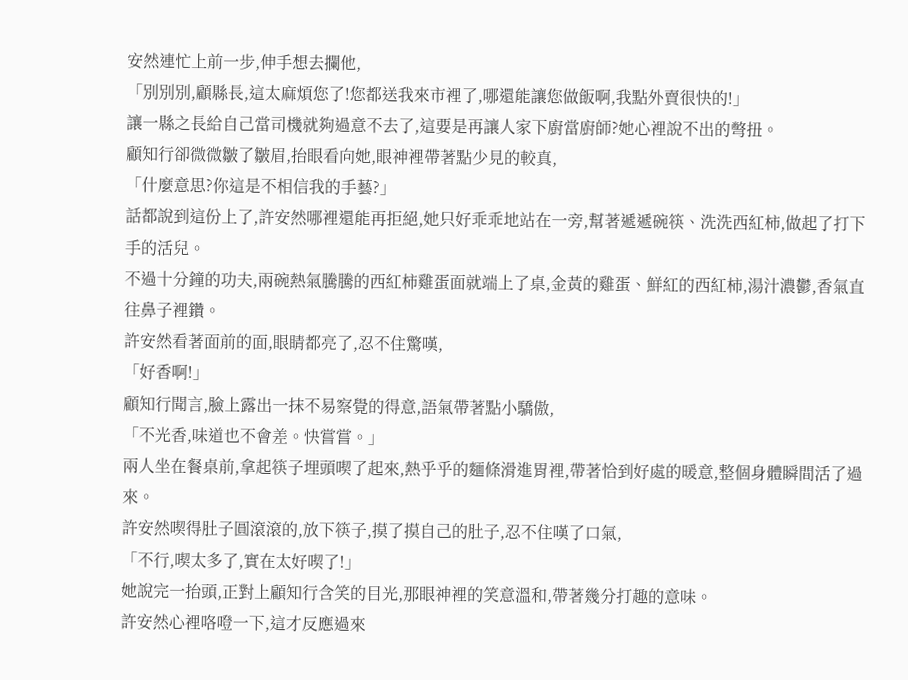安然連忙上前一步,伸手想去攔他,
「別別別,顧縣長,這太麻煩您了!您都送我來市裡了,哪還能讓您做飯啊,我點外賣很快的!」
讓一縣之長給自己當司機就夠過意不去了,這要是再讓人家下廚當廚師?她心裡說不出的彆扭。
顧知行卻微微皺了皺眉,抬眼看向她,眼神裡帶著點少見的較真,
「什麼意思?你這是不相信我的手藝?」
話都說到這份上了,許安然哪裡還能再拒絕,她只好乖乖地站在一旁,幫著遞遞碗筷、洗洗西紅柿,做起了打下手的活兒。
不過十分鐘的功夫,兩碗熱氣騰騰的西紅柿雞蛋面就端上了桌,金黃的雞蛋、鮮紅的西紅柿,湯汁濃鬱,香氣直往鼻子裡鑽。
許安然看著面前的面,眼睛都亮了,忍不住驚嘆,
「好香啊!」
顧知行聞言,臉上露出一抹不易察覺的得意,語氣帶著點小驕傲,
「不光香,味道也不會差。快嘗嘗。」
兩人坐在餐桌前,拿起筷子埋頭喫了起來,熱乎乎的麵條滑進胃裡,帶著恰到好處的暖意,整個身體瞬間活了過來。
許安然喫得肚子圓滾滾的,放下筷子,摸了摸自己的肚子,忍不住嘆了口氣,
「不行,喫太多了,實在太好喫了!」
她說完一抬頭,正對上顧知行含笑的目光,那眼神裡的笑意溫和,帶著幾分打趣的意味。
許安然心裡咯噔一下,這才反應過來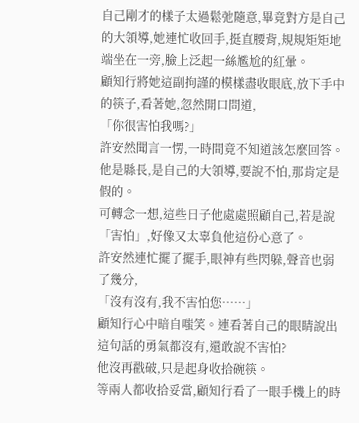自己剛才的樣子太過鬆弛隨意,畢竟對方是自己的大領導,她連忙收回手,挺直腰背,規規矩矩地端坐在一旁,臉上泛起一絲尷尬的紅暈。
顧知行將她這副拘謹的模樣盡收眼底,放下手中的筷子,看著她,忽然開口問道,
「你很害怕我嗎?」
許安然聞言一愣,一時間竟不知道該怎麼回答。
他是縣長,是自己的大領導,要說不怕,那肯定是假的。
可轉念一想,這些日子他處處照顧自己,若是說「害怕」,好像又太辜負他這份心意了。
許安然連忙擺了擺手,眼神有些閃躲,聲音也弱了幾分,
「沒有沒有,我不害怕您……」
顧知行心中暗自嗤笑。連看著自己的眼睛說出這句話的勇氣都沒有,還敢說不害怕?
他沒再戳破,只是起身收拾碗筷。
等兩人都收拾妥當,顧知行看了一眼手機上的時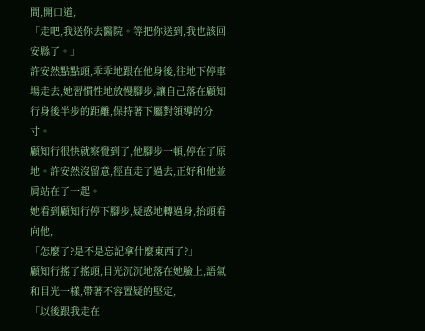間,開口道,
「走吧,我送你去醫院。等把你送到,我也該回安縣了。」
許安然點點頭,乖乖地跟在他身後,往地下停車場走去,她習慣性地放慢腳步,讓自己落在顧知行身後半步的距離,保持著下屬對領導的分寸。
顧知行很快就察覺到了,他腳步一頓,停在了原地。許安然沒留意,徑直走了過去,正好和他並肩站在了一起。
她看到顧知行停下腳步,疑惑地轉過身,抬頭看向他,
「怎麼了?是不是忘記拿什麼東西了?」
顧知行搖了搖頭,目光沉沉地落在她臉上,語氣和目光一樣,帶著不容置疑的堅定,
「以後跟我走在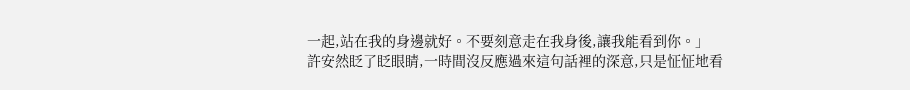一起,站在我的身邊就好。不要刻意走在我身後,讓我能看到你。」
許安然眨了眨眼睛,一時間沒反應過來這句話裡的深意,只是怔怔地看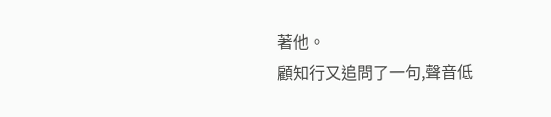著他。
顧知行又追問了一句,聲音低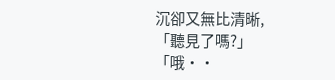沉卻又無比清晰,
「聽見了嗎?」
「哦··